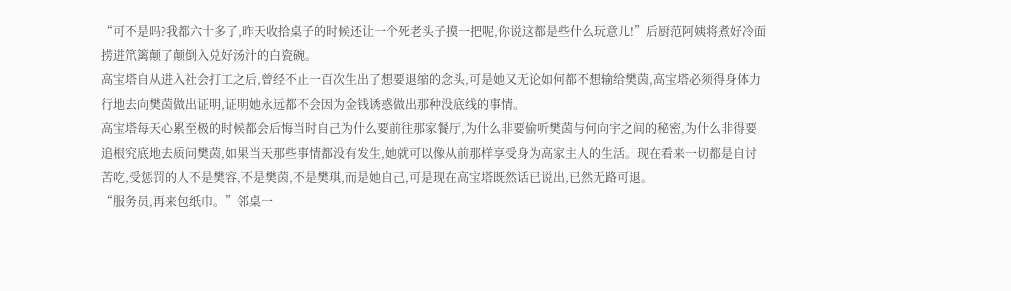“可不是吗?我都六十多了,昨天收拾桌子的时候还让一个死老头子摸一把呢,你说这都是些什么玩意儿!”后厨范阿姨将煮好冷面捞进笊篱颠了颠倒入兑好汤汁的白瓷碗。
高宝塔自从进入社会打工之后,曾经不止一百次生出了想要退缩的念头,可是她又无论如何都不想输给樊茵,高宝塔必须得身体力行地去向樊茵做出证明,证明她永远都不会因为金钱诱惑做出那种没底线的事情。
高宝塔每天心累至极的时候都会后悔当时自己为什么要前往那家餐厅,为什么非要偷听樊茵与何向宇之间的秘密,为什么非得要追根究底地去质问樊茵,如果当天那些事情都没有发生,她就可以像从前那样享受身为高家主人的生活。现在看来一切都是自讨苦吃,受惩罚的人不是樊容,不是樊茵,不是樊琪,而是她自己,可是现在高宝塔既然话已说出,已然无路可退。
“服务员,再来包纸巾。”邻桌一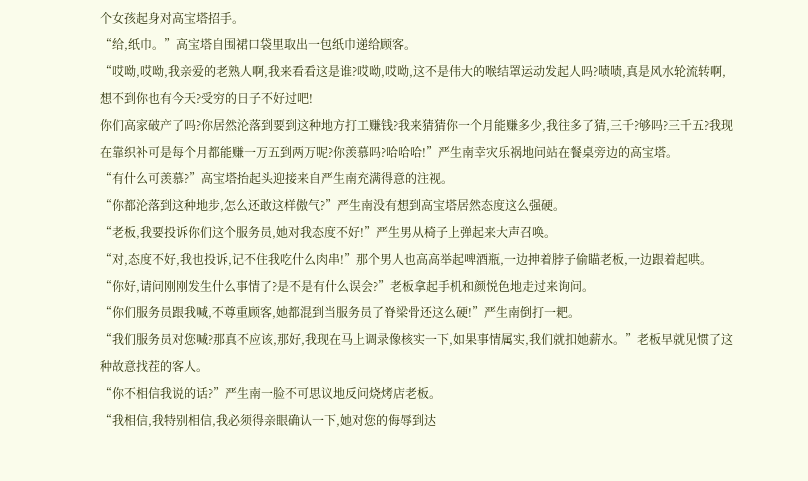个女孩起身对高宝塔招手。
“给,纸巾。”高宝塔自围裙口袋里取出一包纸巾递给顾客。
“哎呦,哎呦,我亲爱的老熟人啊,我来看看这是谁?哎呦,哎呦,这不是伟大的喉结罩运动发起人吗?啧啧,真是风水轮流转啊,想不到你也有今天?受穷的日子不好过吧!
你们高家破产了吗?你居然沦落到要到这种地方打工赚钱?我来猜猜你一个月能赚多少,我往多了猜,三千?够吗?三千五?我现在靠织补可是每个月都能赚一万五到两万呢?你羡慕吗?哈哈哈!”严生南幸灾乐祸地问站在餐桌旁边的高宝塔。
“有什么可羡慕?”高宝塔抬起头迎接来自严生南充满得意的注视。
“你都沦落到这种地步,怎么还敢这样傲气?”严生南没有想到高宝塔居然态度这么强硬。
“老板,我要投诉你们这个服务员,她对我态度不好!”严生男从椅子上弹起来大声召唤。
“对,态度不好,我也投诉,记不住我吃什么肉串!”那个男人也高高举起啤酒瓶,一边抻着脖子偷瞄老板,一边跟着起哄。
“你好,请问刚刚发生什么事情了?是不是有什么误会?”老板拿起手机和颜悦色地走过来询问。
“你们服务员跟我喊,不尊重顾客,她都混到当服务员了脊梁骨还这么硬!”严生南倒打一耙。
“我们服务员对您喊?那真不应该,那好,我现在马上调录像核实一下,如果事情属实,我们就扣她薪水。”老板早就见惯了这种故意找茬的客人。
“你不相信我说的话?”严生南一脸不可思议地反问烧烤店老板。
“我相信,我特别相信,我必须得亲眼确认一下,她对您的侮辱到达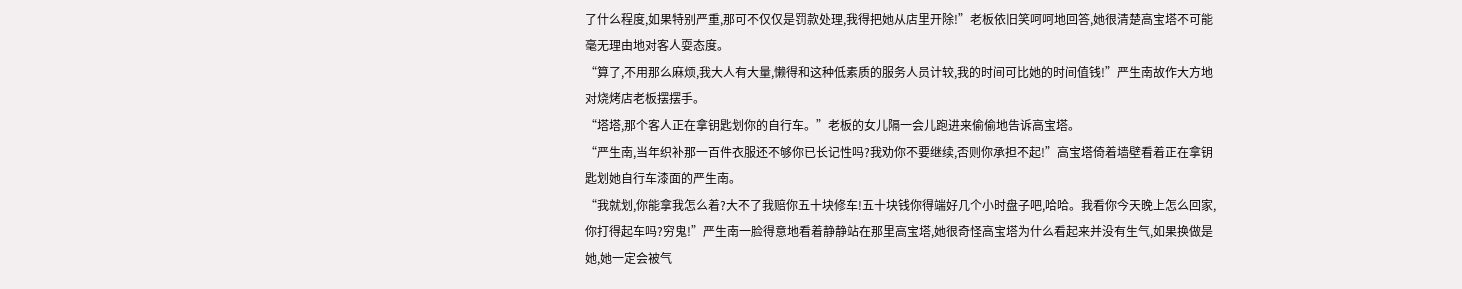了什么程度,如果特别严重,那可不仅仅是罚款处理,我得把她从店里开除!”老板依旧笑呵呵地回答,她很清楚高宝塔不可能毫无理由地对客人耍态度。
“算了,不用那么麻烦,我大人有大量,懒得和这种低素质的服务人员计较,我的时间可比她的时间值钱!”严生南故作大方地对烧烤店老板摆摆手。
“塔塔,那个客人正在拿钥匙划你的自行车。”老板的女儿隔一会儿跑进来偷偷地告诉高宝塔。
“严生南,当年织补那一百件衣服还不够你已长记性吗?我劝你不要继续,否则你承担不起!”高宝塔倚着墙壁看着正在拿钥匙划她自行车漆面的严生南。
“我就划,你能拿我怎么着?大不了我赔你五十块修车!五十块钱你得端好几个小时盘子吧,哈哈。我看你今天晚上怎么回家,你打得起车吗?穷鬼!”严生南一脸得意地看着静静站在那里高宝塔,她很奇怪高宝塔为什么看起来并没有生气,如果换做是她,她一定会被气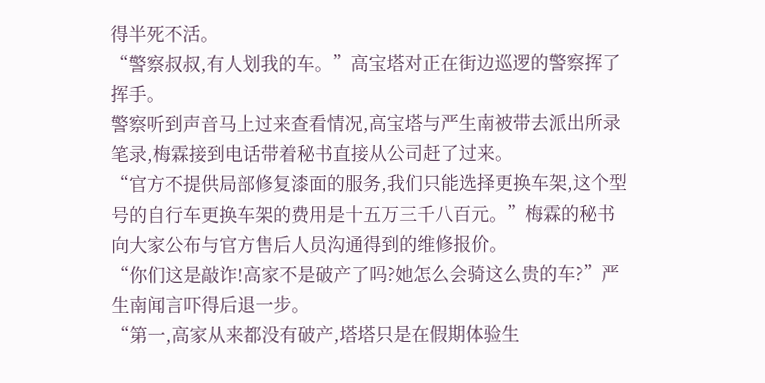得半死不活。
“警察叔叔,有人划我的车。”高宝塔对正在街边巡逻的警察挥了挥手。
警察听到声音马上过来查看情况,高宝塔与严生南被带去派出所录笔录,梅霖接到电话带着秘书直接从公司赶了过来。
“官方不提供局部修复漆面的服务,我们只能选择更换车架,这个型号的自行车更换车架的费用是十五万三千八百元。”梅霖的秘书向大家公布与官方售后人员沟通得到的维修报价。
“你们这是敲诈!高家不是破产了吗?她怎么会骑这么贵的车?”严生南闻言吓得后退一步。
“第一,高家从来都没有破产,塔塔只是在假期体验生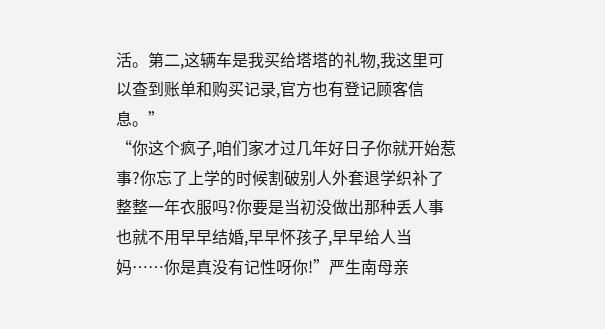活。第二,这辆车是我买给塔塔的礼物,我这里可以查到账单和购买记录,官方也有登记顾客信息。”
“你这个疯子,咱们家才过几年好日子你就开始惹事?你忘了上学的时候割破别人外套退学织补了整整一年衣服吗?你要是当初没做出那种丢人事也就不用早早结婚,早早怀孩子,早早给人当妈……你是真没有记性呀你!”严生南母亲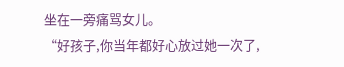坐在一旁痛骂女儿。
“好孩子,你当年都好心放过她一次了,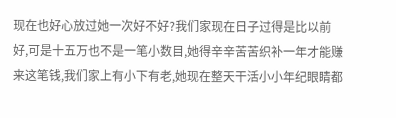现在也好心放过她一次好不好?我们家现在日子过得是比以前好,可是十五万也不是一笔小数目,她得辛辛苦苦织补一年才能赚来这笔钱,我们家上有小下有老,她现在整天干活小小年纪眼睛都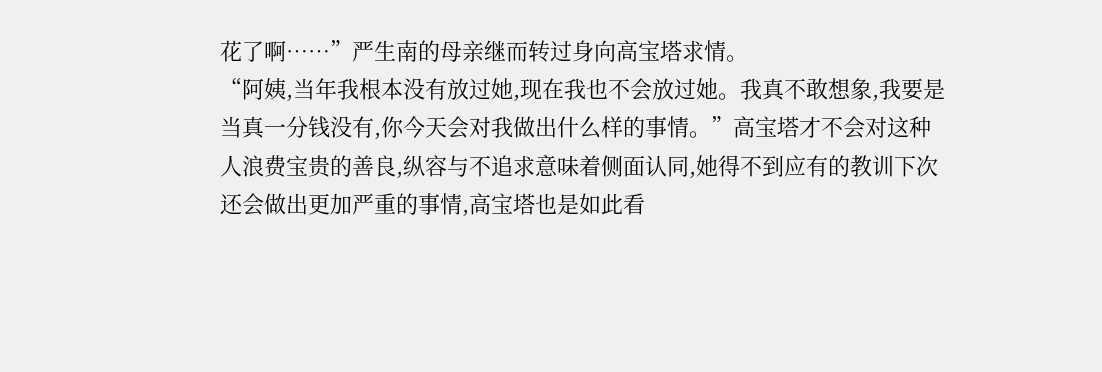花了啊……”严生南的母亲继而转过身向高宝塔求情。
“阿姨,当年我根本没有放过她,现在我也不会放过她。我真不敢想象,我要是当真一分钱没有,你今天会对我做出什么样的事情。”高宝塔才不会对这种人浪费宝贵的善良,纵容与不追求意味着侧面认同,她得不到应有的教训下次还会做出更加严重的事情,高宝塔也是如此看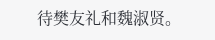待樊友礼和魏淑贤。